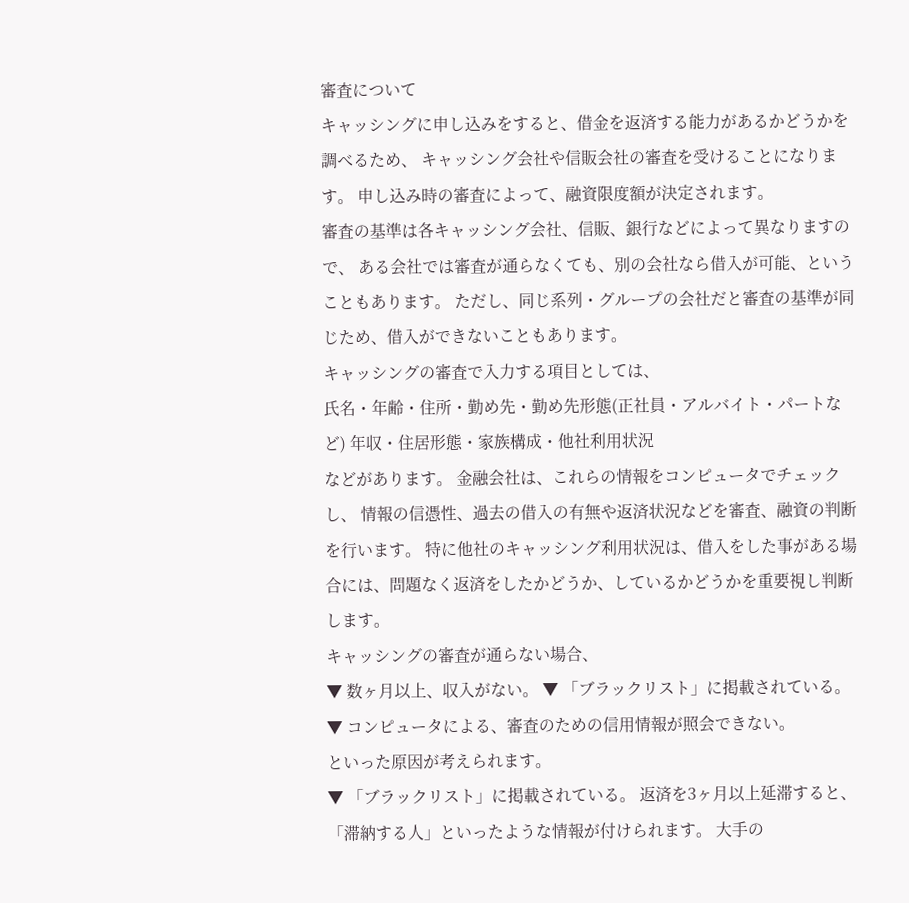審査について
キャッシングに申し込みをすると、借金を返済する能力があるかどうかを調べるため、 キャッシング会社や信販会社の審査を受けることになります。 申し込み時の審査によって、融資限度額が決定されます。
審査の基準は各キャッシング会社、信販、銀行などによって異なりますので、 ある会社では審査が通らなくても、別の会社なら借入が可能、ということもあります。 ただし、同じ系列・グループの会社だと審査の基準が同じため、借入ができないこともあります。
キャッシングの審査で入力する項目としては、
氏名・年齢・住所・勤め先・勤め先形態(正社員・アルバイト・パートなど) 年収・住居形態・家族構成・他社利用状況
などがあります。 金融会社は、これらの情報をコンピュータでチェックし、 情報の信憑性、過去の借入の有無や返済状況などを審査、融資の判断を行います。 特に他社のキャッシング利用状況は、借入をした事がある場合には、問題なく返済をしたかどうか、しているかどうかを重要視し判断します。
キャッシングの審査が通らない場合、
▼ 数ヶ月以上、収入がない。 ▼ 「ブラックリスト」に掲載されている。 ▼ コンピュータによる、審査のための信用情報が照会できない。
といった原因が考えられます。
▼ 「ブラックリスト」に掲載されている。 返済を3ヶ月以上延滞すると、「滞納する人」といったような情報が付けられます。 大手の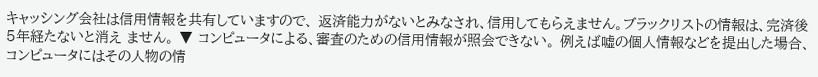キャッシング会社は信用情報を共有していますので、 返済能力がないとみなされ、信用してもらえません。ブラックリストの情報は、完済後5年経たないと消え ません。 ▼ コンピュータによる、審査のための信用情報が照会できない。 例えば嘘の個人情報などを提出した場合、コンピュータにはその人物の情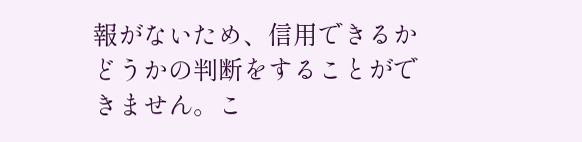報がないため、信用できるかどうかの判断をすることができません。こ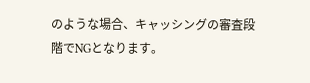のような場合、キャッシングの審査段階でNGとなります。